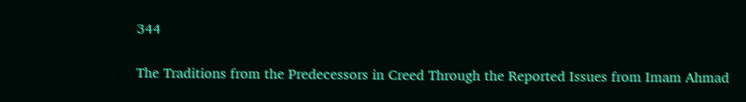344

The Traditions from the Predecessors in Creed Through the Reported Issues from Imam Ahmad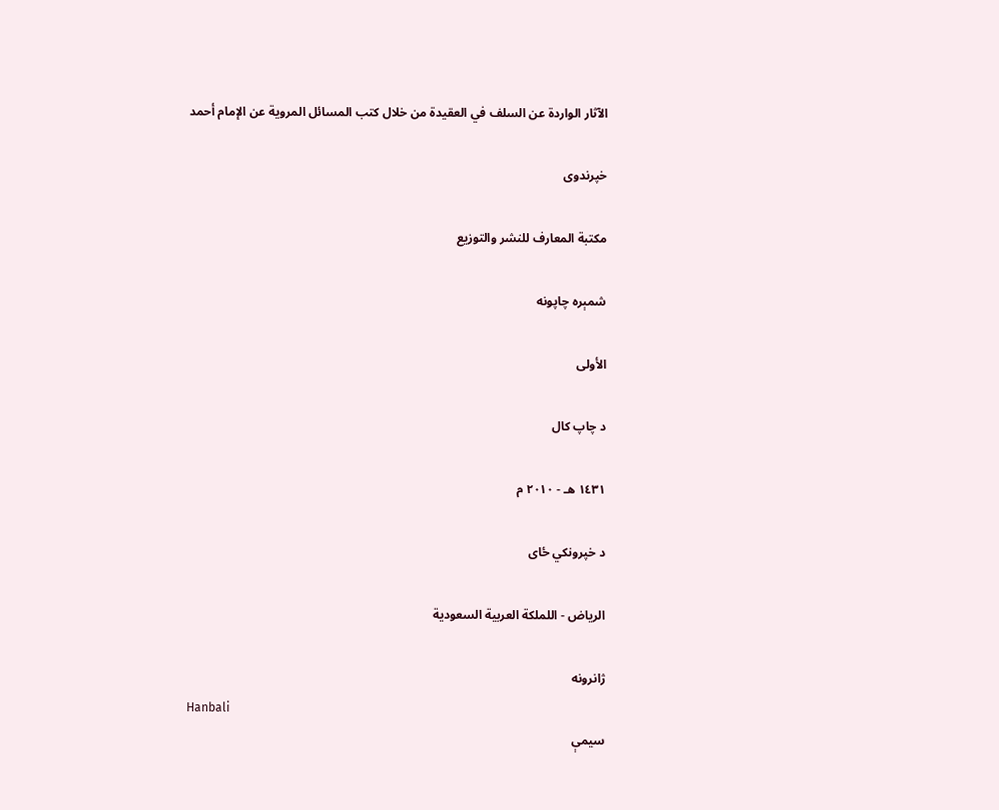الآثار الواردة عن السلف في العقيدة من خلال كتب المسائل المروية عن الإمام أحمد

خپرندوی

مكتبة المعارف للنشر والتوزيع

شمېره چاپونه

الأولى

د چاپ کال

١٤٣١ هـ - ٢٠١٠ م

د خپرونکي ځای

الرياض - اللملكة العربية السعودية

ژانرونه
Hanbali
سیمې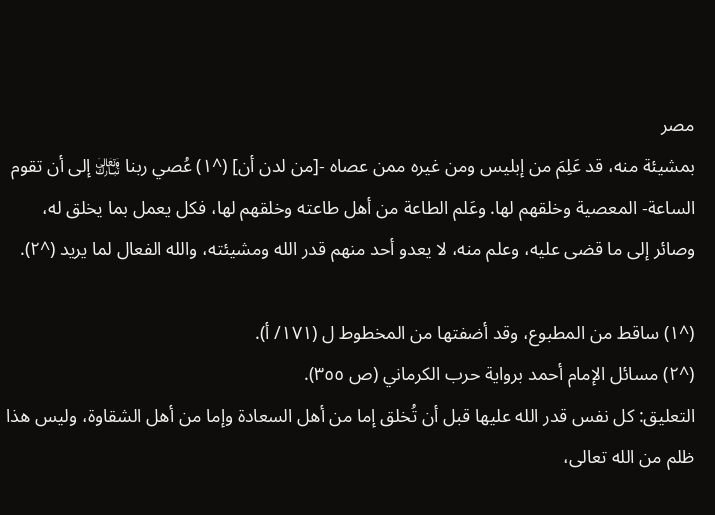مصر
بمشيئة منه، قد عَلِمَ من إبليس ومن غيره ممن عصاه -[من لدن أن] (^١) عُصي ربنا ﵎ إلى أن تقوم الساعة- المعصية وخلقهم لها. وعَلم الطاعة من أهل طاعته وخلقهم لها، فكل يعمل بما يخلق له، وصائر إلى ما قضى عليه، وعلم منه، لا يعدو أحد منهم قدر الله ومشيئته، والله الفعال لما يريد (^٢).

(^١) ساقط من المطبوع، وقد أضفتها من المخطوط ل (١٧١/ أ).
(^٢) مسائل الإمام أحمد برواية حرب الكرماني (ص ٣٥٥).
التعليق: كل نفس قدر الله عليها قبل أن تُخلق إما من أهل السعادة وإما من أهل الشقاوة، وليس هذا ظلم من الله تعالى،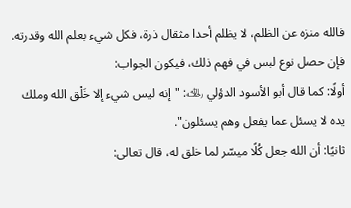فالله منزه عن الظلم، لا يظلم أحدا مثقال ذرة، فكل شيء بعلم الله وقدرته.
فإن حصل نوع لبس في فهم ذلك، فيكون الجواب:
أولًا: كما قال أبو الأسود الدؤلي ﵀: "إنه ليس شيء إلا خَلْق الله وملك يده لا يسئل عما يفعل وهم يسئلون".
ثانيًا: أن الله جعل كُلًا ميسّر لما خلق له، قال تعالى: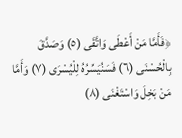﴿فَأَمَّا مَنْ أَعْطَى وَاتَّقَى (٥) وَصَدَّقَ بِالْحُسْنَى (٦) فَسَنُيَسِّرُهُ لِلْيُسْرَى (٧) وَأَمَّا مَنْ بَخِلَ وَاسْتَغْنَى (٨)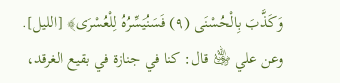وَكَذَّبَ بِالْحُسْنَى (٩) فَسَنُيَسِّرُهُ لِلْعُسْرَى﴾ [الليل].
وعن علي ﵁ قال: كنا في جنازة في بقيع الغرقد،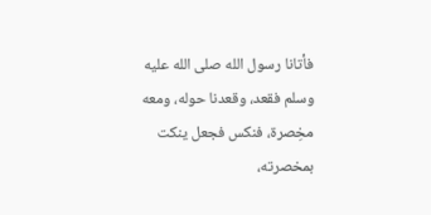فأتانا رسول الله صلى الله عليه وسلم فقعد، وقعدنا حوله، ومعه مخِصرة، فنكس فجعل ينكت بمخصرته،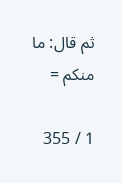ثم قال: ما منكم =

1 / 355